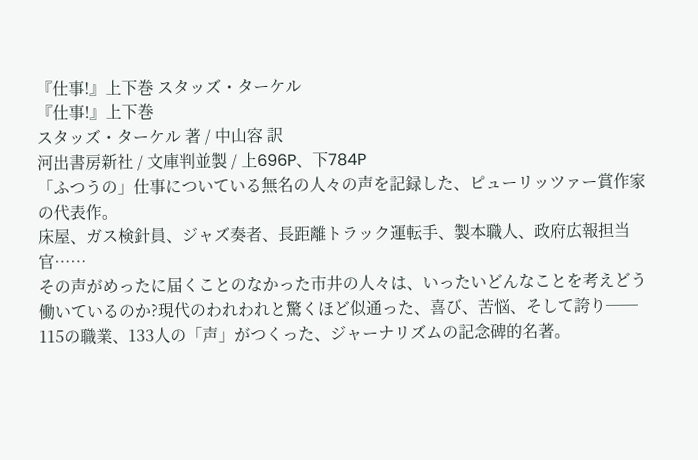『仕事!』上下巻 スタッズ・ターケル
『仕事!』上下巻
スタッズ・ターケル 著 / 中山容 訳
河出書房新社 / 文庫判並製 / 上696P、下784P
「ふつうの」仕事についている無名の人々の声を記録した、ピューリッツァー賞作家の代表作。
床屋、ガス検針員、ジャズ奏者、長距離トラック運転手、製本職人、政府広報担当官……
その声がめったに届くことのなかった市井の人々は、いったいどんなことを考えどう働いているのか?現代のわれわれと驚くほど似通った、喜び、苦悩、そして誇り──
115の職業、133人の「声」がつくった、ジャーナリズムの記念碑的名著。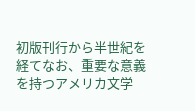初版刊行から半世紀を経てなお、重要な意義を持つアメリカ文学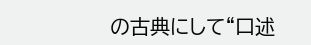の古典にして“口述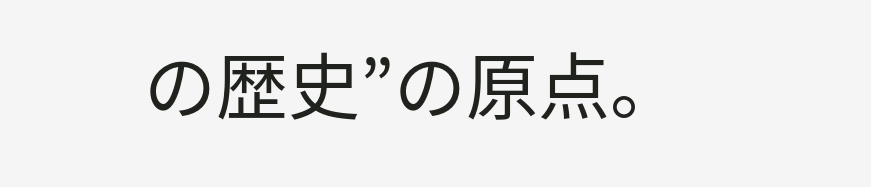の歴史”の原点。